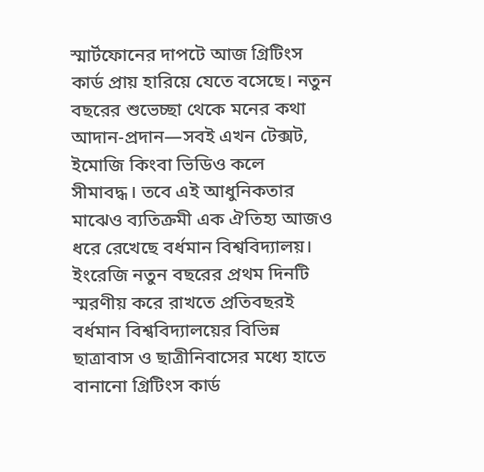স্মার্টফোনের দাপটে আজ গ্রিটিংস কার্ড প্রায় হারিয়ে যেতে বসেছে। নতুন বছরের শুভেচ্ছা থেকে মনের কথা আদান-প্রদান—সবই এখন টেক্সট, ইমোজি কিংবা ভিডিও কলে সীমাবদ্ধ। তবে এই আধুনিকতার মাঝেও ব্যতিক্রমী এক ঐতিহ্য আজও ধরে রেখেছে বর্ধমান বিশ্ববিদ্যালয়।
ইংরেজি নতুন বছরের প্রথম দিনটি স্মরণীয় করে রাখতে প্রতিবছরই বর্ধমান বিশ্ববিদ্যালয়ের বিভিন্ন ছাত্রাবাস ও ছাত্রীনিবাসের মধ্যে হাতে বানানো গ্রিটিংস কার্ড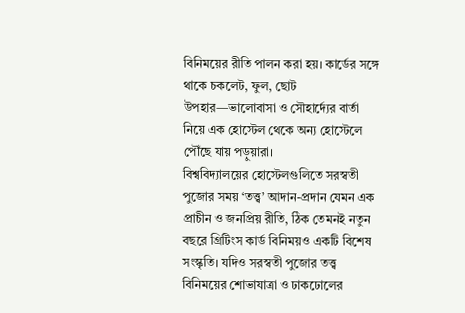বিনিময়ের রীতি পালন করা হয়। কার্ডের সঙ্গে থাকে চকলেট, ফুল, ছোট উপহার—ভালোবাসা ও সৌহার্দ্যের বার্তা নিয়ে এক হোস্টেল থেকে অন্য হোস্টেলে পৌঁছে যায় পড়ুয়ারা।
বিশ্ববিদ্যালয়ের হোস্টেলগুলিতে সরস্বতী পুজোর সময় ‘তত্ত্ব’ আদান-প্রদান যেমন এক প্রাচীন ও জনপ্রিয় রীতি, ঠিক তেমনই নতুন বছরে গ্রিটিংস কার্ড বিনিময়ও একটি বিশেষ সংস্কৃতি। যদিও সরস্বতী পুজোর তত্ত্ব বিনিময়ের শোভাযাত্রা ও ঢাকঢোলের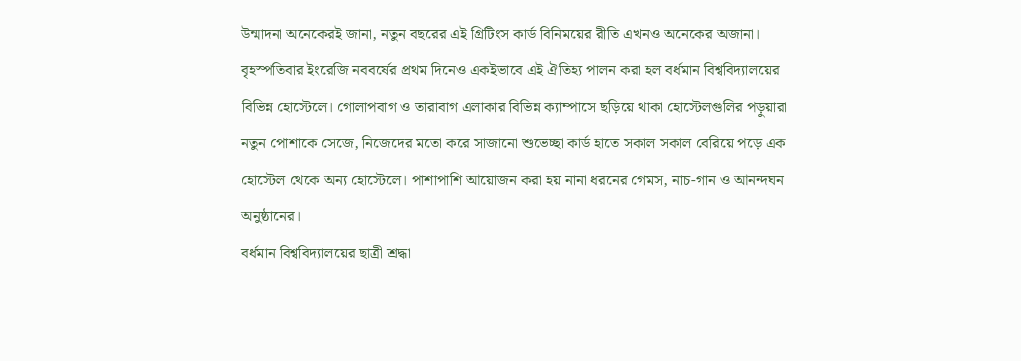উন্মাদনা অনেকেরই জানা, নতুন বছরের এই গ্রিটিংস কার্ড বিনিময়ের রীতি এখনও অনেকের অজানা।
বৃহস্পতিবার ইংরেজি নববর্ষের প্রথম দিনেও একইভাবে এই ঐতিহ্য পালন করা হল বর্ধমান বিশ্ববিদ্যালয়ের বিভিন্ন হোস্টেলে। গোলাপবাগ ও তারাবাগ এলাকার বিভিন্ন ক্যাম্পাসে ছড়িয়ে থাকা হোস্টেলগুলির পড়ুয়ারা নতুন পোশাকে সেজে, নিজেদের মতো করে সাজানো শুভেচ্ছা কার্ড হাতে সকাল সকাল বেরিয়ে পড়ে এক হোস্টেল থেকে অন্য হোস্টেলে। পাশাপাশি আয়োজন করা হয় নানা ধরনের গেমস, নাচ-গান ও আনন্দঘন অনুষ্ঠানের।
বর্ধমান বিশ্ববিদ্যালয়ের ছাত্রী শ্রদ্ধা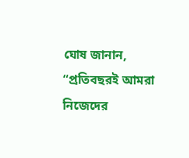ঘোষ জানান, “প্রতিবছরই আমরা নিজেদের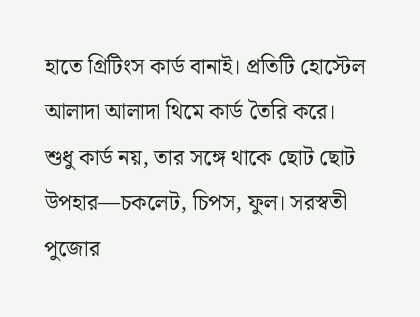হাতে গ্রিটিংস কার্ড বানাই। প্রতিটি হোস্টেল আলাদা আলাদা থিমে কার্ড তৈরি করে। শুধু কার্ড নয়, তার সঙ্গে থাকে ছোট ছোট উপহার—চকলেট, চিপস, ফুল। সরস্বতী পুজোর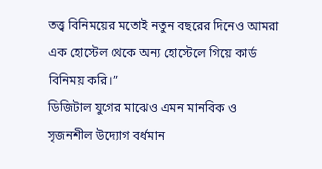তত্ত্ব বিনিময়ের মতোই নতুন বছরের দিনেও আমরা এক হোস্টেল থেকে অন্য হোস্টেলে গিয়ে কার্ড বিনিময় করি।”
ডিজিটাল যুগের মাঝেও এমন মানবিক ও সৃজনশীল উদ্যোগ বর্ধমান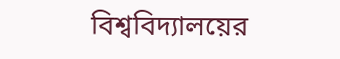বিশ্ববিদ্যালয়ের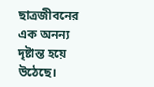ছাত্রজীবনের এক অনন্য দৃষ্টান্ত হয়ে উঠেছে।